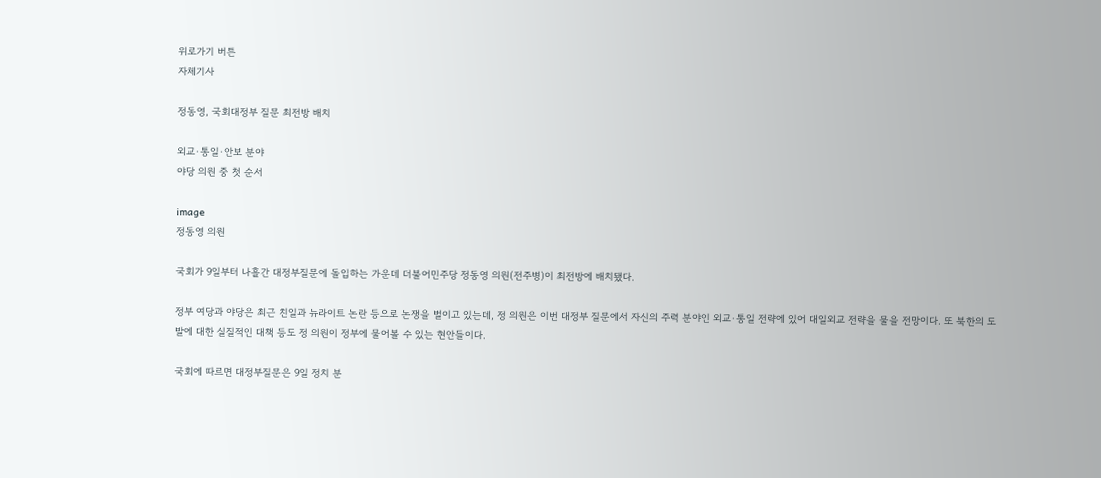위로가기 버튼
자체기사

정동영, 국회대정부 질문 최전방 배치

외교·통일·안보 분야
야당 의원 중 첫 순서

image
정동영 의원

국회가 9일부터 나흘간 대정부질문에 돌입하는 가운데 더불어민주당 정동영 의원(전주병)이 최전방에 배치됐다.

정부 여당과 야당은 최근 친일과 뉴라이트 논란 등으로 논쟁을 벌이고 있는데, 정 의원은 이번 대정부 질문에서 자신의 주력 분야인 외교·통일 전략에 있어 대일외교 전략을 물을 전망이다. 또 북한의 도발에 대한 실질적인 대책 등도 정 의원이 정부에 물어볼 수 있는 현안들이다.

국회에 따르면 대정부질문은 9일 정치 분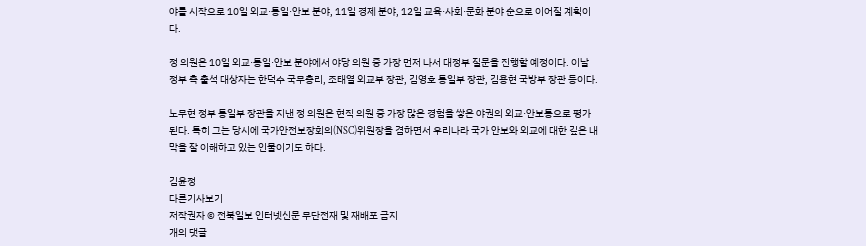야를 시작으로 10일 외교·통일·안보 분야, 11일 경제 분야, 12일 교육·사회·문화 분야 순으로 이어질 계획이다.

정 의원은 10일 외교·통일·안보 분야에서 야당 의원 중 가장 먼저 나서 대정부 질문을 진행할 예정이다. 이날 정부 측 출석 대상자는 한덕수 국무총리, 조태열 외교부 장관, 김영호 통일부 장관, 김용현 국방부 장관 등이다.

노무현 정부 통일부 장관을 지낸 정 의원은 현직 의원 중 가장 많은 경험을 쌓은 야권의 외교·안보통으로 평가된다. 특히 그는 당시에 국가안전보장회의(NSC)위원장을 겸하면서 우리나라 국가 안보와 외교에 대한 깊은 내막을 잘 이해하고 있는 인물이기도 하다.

김윤정
다른기사보기
저작권자 © 전북일보 인터넷신문 무단전재 및 재배포 금지
개의 댓글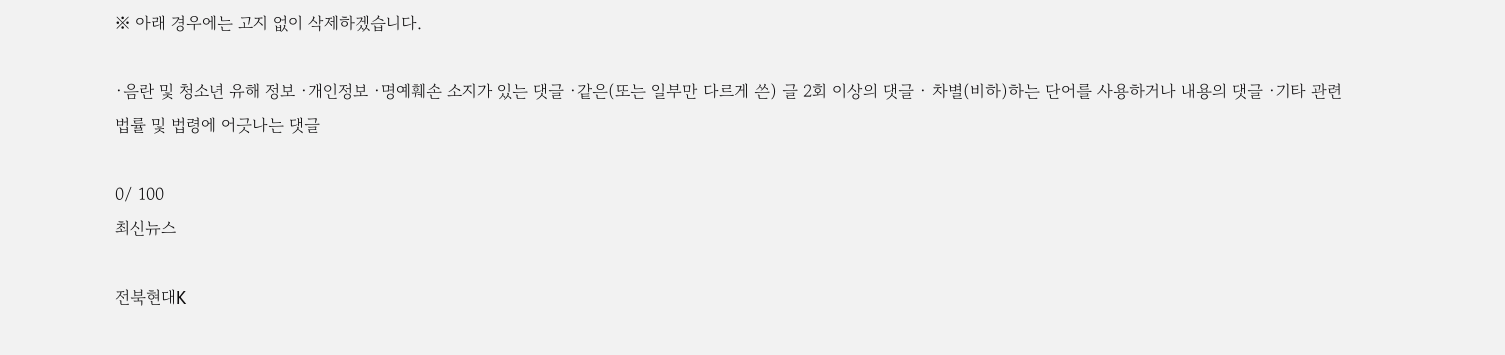※ 아래 경우에는 고지 없이 삭제하겠습니다.

·음란 및 청소년 유해 정보 ·개인정보 ·명예훼손 소지가 있는 댓글 ·같은(또는 일부만 다르게 쓴) 글 2회 이상의 댓글 · 차별(비하)하는 단어를 사용하거나 내용의 댓글 ·기타 관련 법률 및 법령에 어긋나는 댓글

0/ 100
최신뉴스

전북현대K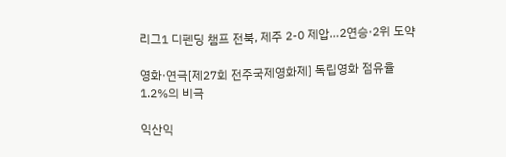리그1 디펜딩 챔프 전북, 제주 2-0 제압…2연승·2위 도약

영화·연극[제27회 전주국제영화제] 독립영화 점유율 1.2%의 비극

익산익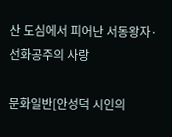산 도심에서 피어난 서동왕자·선화공주의 사랑

문화일반[안성덕 시인의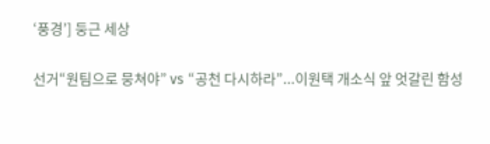‘풍경’] 둥근 세상

선거“원팀으로 뭉쳐야” vs “공천 다시하라”...이원택 개소식 앞 엇갈린 함성